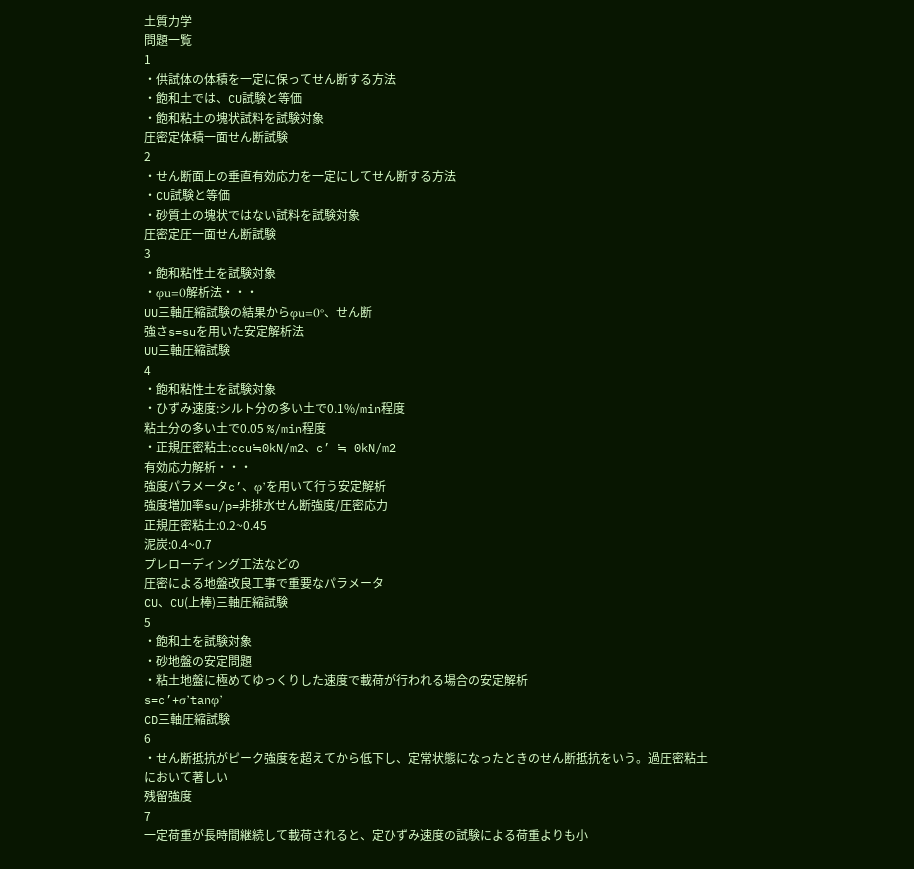土質力学
問題一覧
1
・供試体の体積を一定に保ってせん断する方法
・飽和土では、CU試験と等価
・飽和粘土の塊状試料を試験対象
圧密定体積一面せん断試験
2
・せん断面上の垂直有効応力を一定にしてせん断する方法
・CU試験と等価
・砂質土の塊状ではない試料を試験対象
圧密定圧一面せん断試験
3
・飽和粘性土を試験対象
・φu=0解析法・・・
UU三軸圧縮試験の結果からφu=0°、せん断
強さs=suを用いた安定解析法
UU三軸圧縮試験
4
・飽和粘性土を試験対象
・ひずみ速度:シルト分の多い土で0.1%/min程度
粘土分の多い土で0.05 %/min程度
・正規圧密粘土:ccu≒0kN/m2、c’ ≒ 0kN/m2
有効応力解析・・・
強度パラメータc’、φ’を用いて行う安定解析
強度増加率su/p=非排水せん断強度/圧密応力
正規圧密粘土:0.2~0.45
泥炭:0.4~0.7
プレローディング工法などの
圧密による地盤改良工事で重要なパラメータ
CU、CU(上棒)三軸圧縮試験
5
・飽和土を試験対象
・砂地盤の安定問題
・粘土地盤に極めてゆっくりした速度で載荷が行われる場合の安定解析
s=c’+σ’tanφ’
CD三軸圧縮試験
6
・せん断抵抗がピーク強度を超えてから低下し、定常状態になったときのせん断抵抗をいう。過圧密粘土において著しい
残留強度
7
一定荷重が長時間継続して載荷されると、定ひずみ速度の試験による荷重よりも小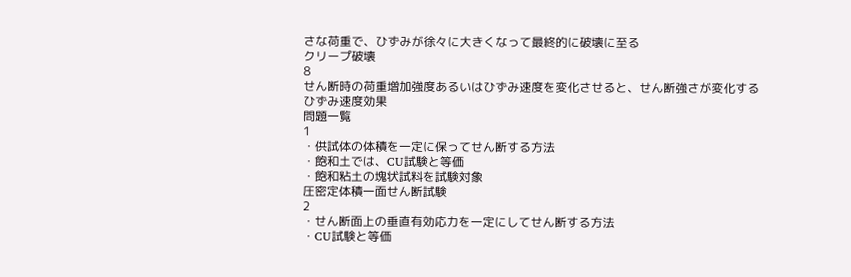さな荷重で、ひずみが徐々に大きくなって最終的に破壊に至る
クリープ破壊
8
せん断時の荷重増加強度あるいはひずみ速度を変化させると、せん断強さが変化する
ひずみ速度効果
問題一覧
1
・供試体の体積を一定に保ってせん断する方法
・飽和土では、CU試験と等価
・飽和粘土の塊状試料を試験対象
圧密定体積一面せん断試験
2
・せん断面上の垂直有効応力を一定にしてせん断する方法
・CU試験と等価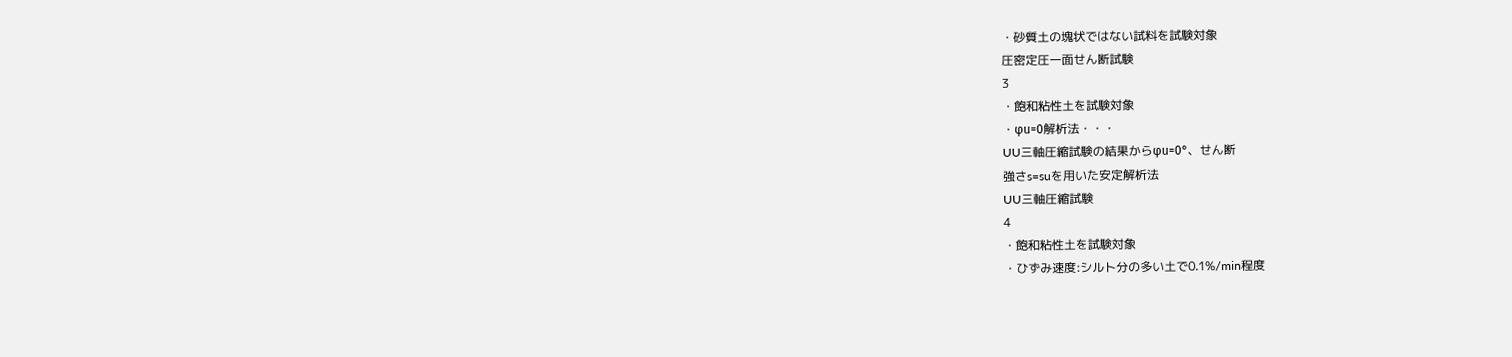・砂質土の塊状ではない試料を試験対象
圧密定圧一面せん断試験
3
・飽和粘性土を試験対象
・φu=0解析法・・・
UU三軸圧縮試験の結果からφu=0°、せん断
強さs=suを用いた安定解析法
UU三軸圧縮試験
4
・飽和粘性土を試験対象
・ひずみ速度:シルト分の多い土で0.1%/min程度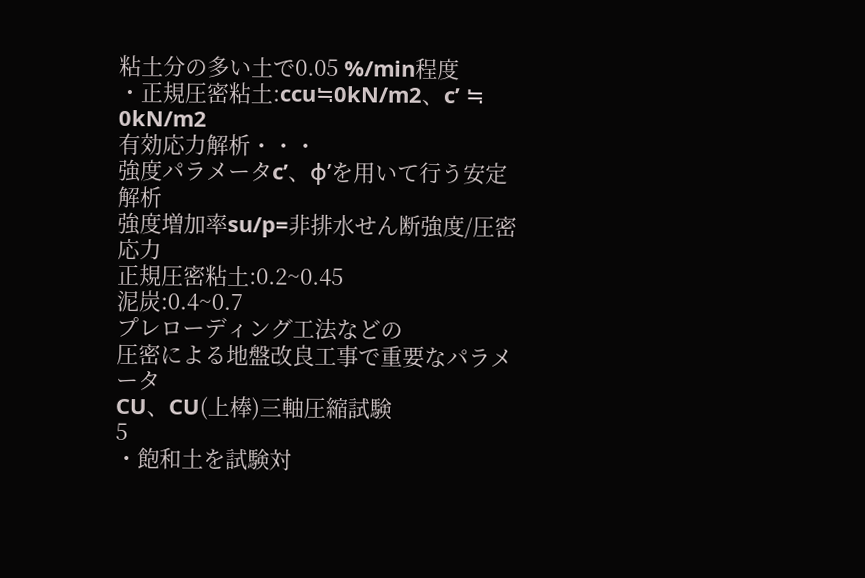粘土分の多い土で0.05 %/min程度
・正規圧密粘土:ccu≒0kN/m2、c’ ≒ 0kN/m2
有効応力解析・・・
強度パラメータc’、φ’を用いて行う安定解析
強度増加率su/p=非排水せん断強度/圧密応力
正規圧密粘土:0.2~0.45
泥炭:0.4~0.7
プレローディング工法などの
圧密による地盤改良工事で重要なパラメータ
CU、CU(上棒)三軸圧縮試験
5
・飽和土を試験対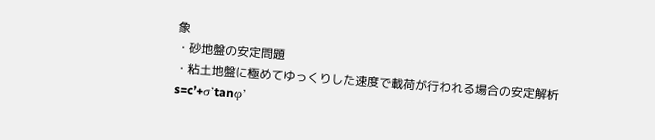象
・砂地盤の安定問題
・粘土地盤に極めてゆっくりした速度で載荷が行われる場合の安定解析
s=c’+σ’tanφ’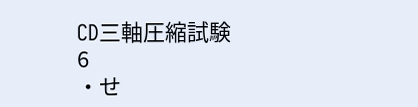CD三軸圧縮試験
6
・せ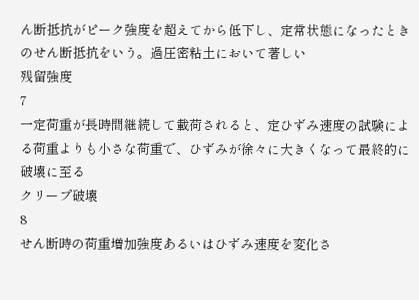ん断抵抗がピーク強度を超えてから低下し、定常状態になったときのせん断抵抗をいう。過圧密粘土において著しい
残留強度
7
一定荷重が長時間継続して載荷されると、定ひずみ速度の試験による荷重よりも小さな荷重で、ひずみが徐々に大きくなって最終的に破壊に至る
クリープ破壊
8
せん断時の荷重増加強度あるいはひずみ速度を変化さ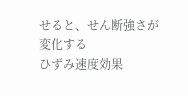せると、せん断強さが変化する
ひずみ速度効果